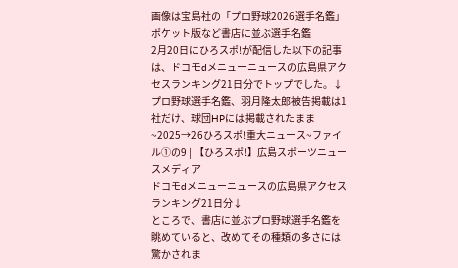画像は宝島社の「プロ野球2026選手名鑑」ポケット版など書店に並ぶ選手名鑑
2月20日にひろスポ!が配信した以下の記事は、ドコモdメニューニュースの広島県アクセスランキング21日分でトップでした。↓
プロ野球選手名鑑、羽月隆太郎被告掲載は1社だけ、球団HPには掲載されたまま~2025→26ひろスポ!重大ニュース~ファイル①の9 | 【ひろスポ!】広島スポーツニュースメディア
ドコモdメニューニュースの広島県アクセスランキング21日分↓
ところで、書店に並ぶプロ野球選手名鑑を眺めていると、改めてその種類の多さには驚かされま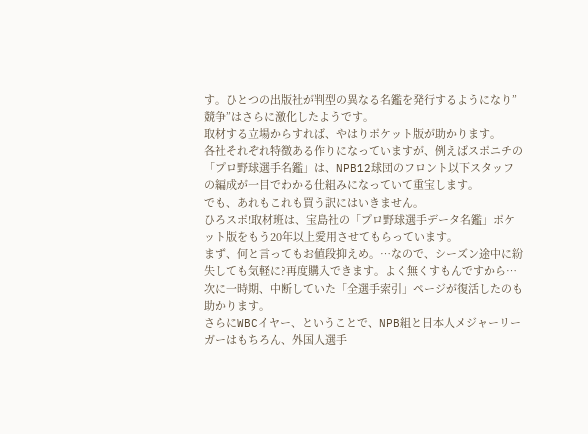す。ひとつの出版社が判型の異なる名鑑を発行するようになり”競争”はさらに激化したようです。
取材する立場からすれば、やはりポケット版が助かります。
各社それぞれ特徴ある作りになっていますが、例えばスポニチの「プロ野球選手名鑑」は、NPB12球団のフロント以下スタッフの編成が一目でわかる仕組みになっていて重宝します。
でも、あれもこれも買う訳にはいきません。
ひろスポ!取材班は、宝島社の「プロ野球選手データ名鑑」ポケット版をもう20年以上愛用させてもらっています。
まず、何と言ってもお値段抑えめ。…なので、シーズン途中に紛失しても気軽に?再度購入できます。よく無くすもんですから…
次に一時期、中断していた「全選手索引」ページが復活したのも助かります。
さらにWBCイヤー、ということで、NPB組と日本人メジャーリーガーはもちろん、外国人選手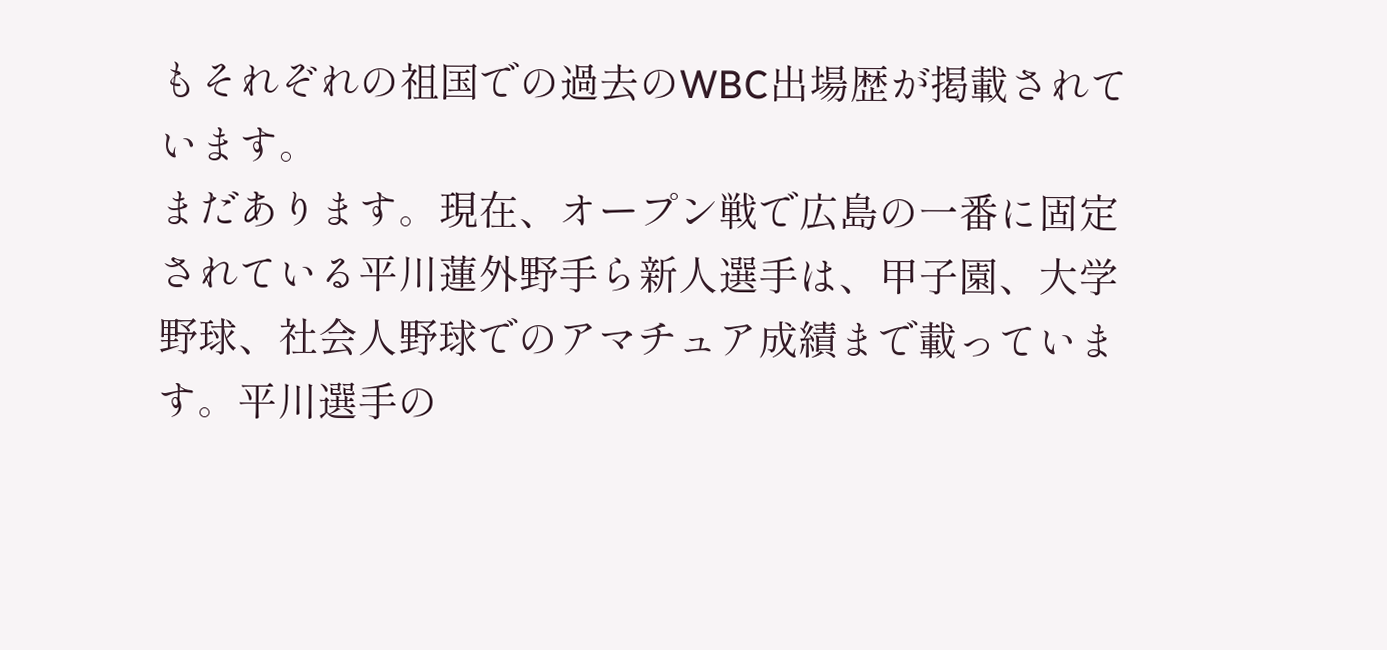もそれぞれの祖国での過去のWBC出場歴が掲載されています。
まだあります。現在、オープン戦で広島の一番に固定されている平川蓮外野手ら新人選手は、甲子園、大学野球、社会人野球でのアマチュア成績まで載っています。平川選手の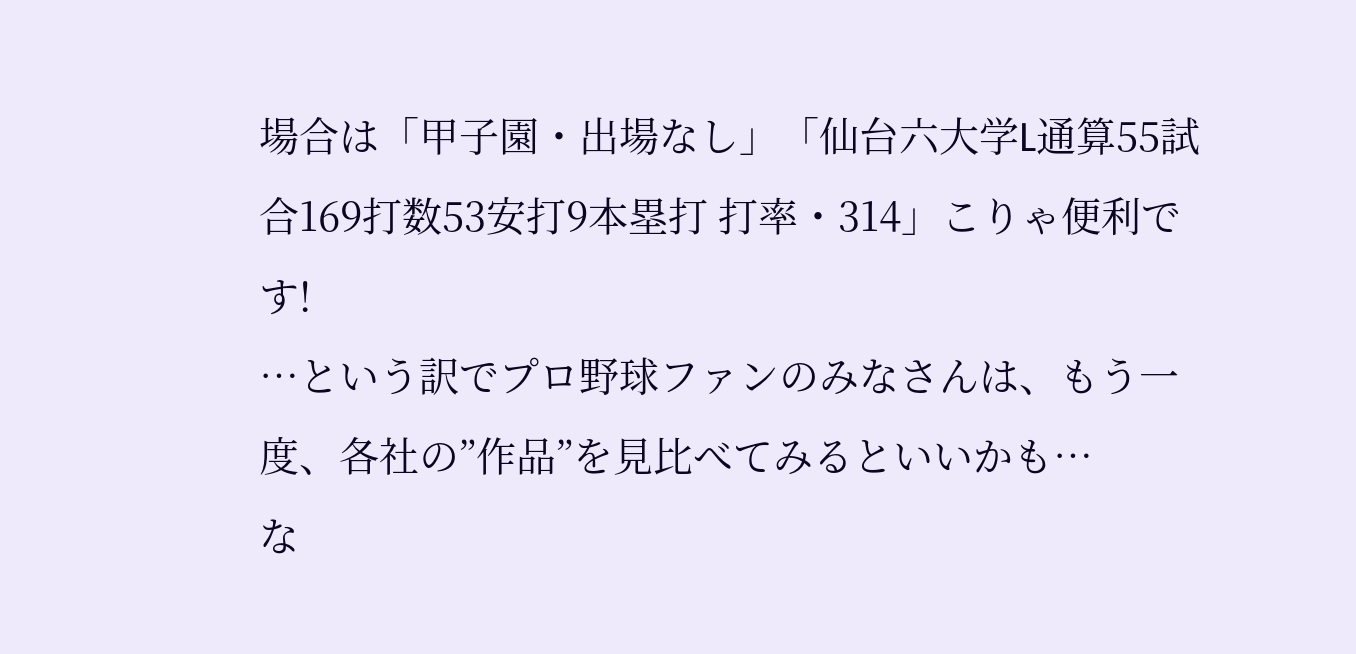場合は「甲子園・出場なし」「仙台六大学L通算55試合169打数53安打9本塁打 打率・314」こりゃ便利です!
…という訳でプロ野球ファンのみなさんは、もう一度、各社の”作品”を見比べてみるといいかも…
な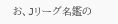お、Jリーグ名鑑の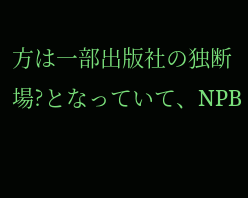方は一部出版社の独断場?となっていて、NPB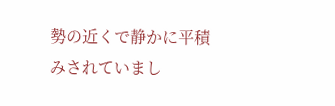勢の近くで静かに平積みされていまし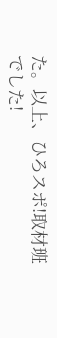た。以上、ひろスポ!取材班でした!